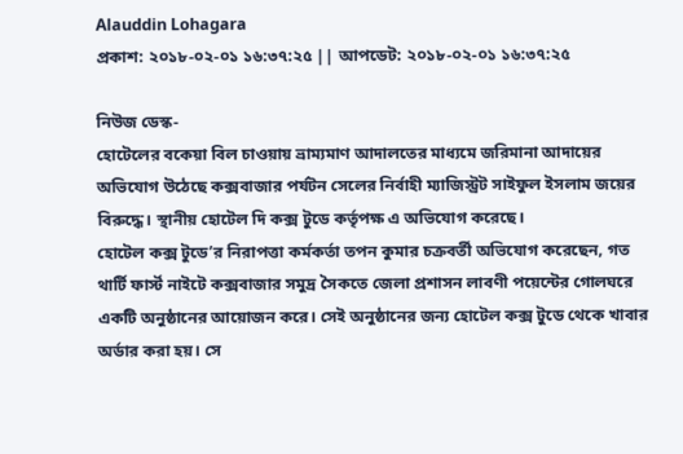Alauddin Lohagara
প্রকাশ: ২০১৮-০২-০১ ১৬:৩৭:২৫ || আপডেট: ২০১৮-০২-০১ ১৬:৩৭:২৫

নিউজ ডেস্ক-
হোটেলের বকেয়া বিল চাওয়ায় ভ্রাম্যমাণ আদালতের মাধ্যমে জরিমানা আদায়ের অভিযোগ উঠেছে কক্সবাজার পর্যটন সেলের নির্বাহী ম্যাজিস্ট্রট সাইফুল ইসলাম জয়ের বিরুদ্ধে। স্থানীয় হোটেল দি কক্স টুডে কর্তৃপক্ষ এ অভিযোগ করেছে।
হোটেল কক্স টুডে’র নিরাপত্তা কর্মকর্তা তপন কুমার চক্রবর্তী অভিযোগ করেছেন, গত থার্টি ফার্স্ট নাইটে কক্সবাজার সমুদ্র সৈকতে জেলা প্রশাসন লাবণী পয়েন্টের গোলঘরে একটি অনুষ্ঠানের আয়োজন করে। সেই অনুষ্ঠানের জন্য হোটেল কক্স টুডে থেকে খাবার অর্ডার করা হয়। সে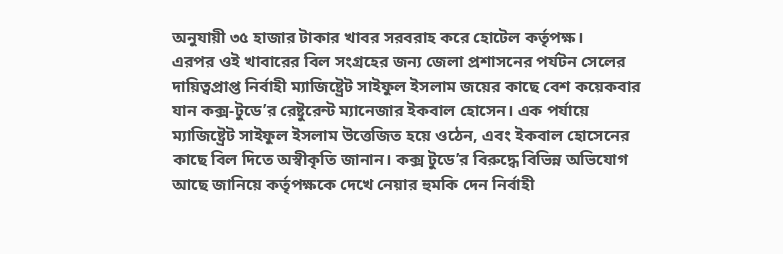অনুযায়ী ৩৫ হাজার টাকার খাবর সরবরাহ করে হোটেল কর্তৃপক্ষ।
এরপর ওই খাবারের বিল সংগ্রহের জন্য জেলা প্রশাসনের পর্যটন সেলের দায়িত্বপ্রাপ্ত নির্বাহী ম্যাজিষ্ট্রেট সাইফুল ইসলাম জয়ের কাছে বেশ কয়েকবার যান কক্স-টুডে’র রেষ্টুরেন্ট ম্যানেজার ইকবাল হোসেন। এক পর্যায়ে ম্যাজিষ্ট্রেট সাইফুল ইসলাম উত্তেজিত হয়ে ওঠেন, এবং ইকবাল হোসেনের কাছে বিল দিতে অস্বীকৃতি জানান। কক্স টুডে’র বিরুদ্ধে বিভিন্ন অভিযোগ আছে জানিয়ে কর্তৃপক্ষকে দেখে নেয়ার হুমকি দেন নির্বাহী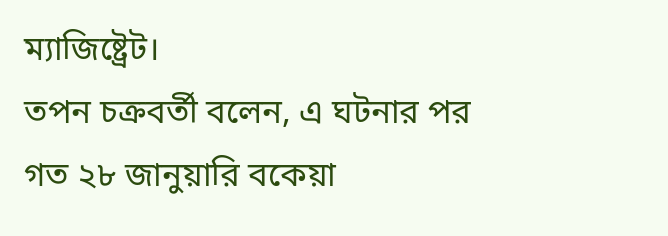ম্যাজিষ্ট্রেট।
তপন চক্রবর্তী বলেন, এ ঘটনার পর গত ২৮ জানুয়ারি বকেয়া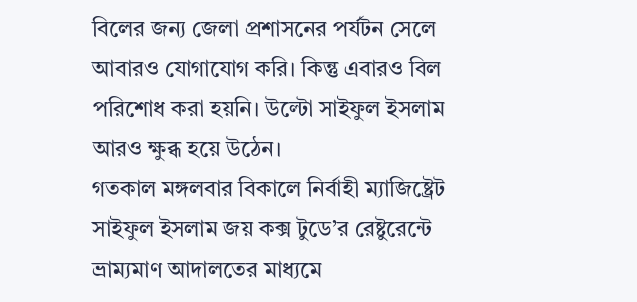বিলের জন্য জেলা প্রশাসনের পর্যটন সেলে আবারও যোগাযোগ করি। কিন্তু এবারও বিল পরিশোধ করা হয়নি। উল্টো সাইফুল ইসলাম আরও ক্ষুব্ধ হয়ে উঠেন।
গতকাল মঙ্গলবার বিকালে নির্বাহী ম্যাজিষ্ট্রেট সাইফুল ইসলাম জয় কক্স টুডে’র রেষ্টুরেন্টে ভ্রাম্যমাণ আদালতের মাধ্যমে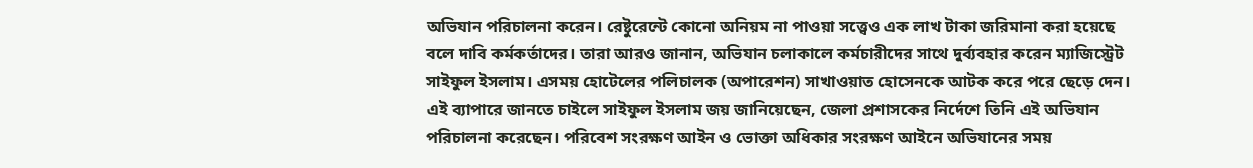অভিযান পরিচালনা করেন। রেষ্টুরেন্টে কোনো অনিয়ম না পাওয়া সত্ত্বেও এক লাখ টাকা জরিমানা করা হয়েছে বলে দাবি কর্মকর্তাদের। তারা আরও জানান, অভিযান চলাকালে কর্মচারীদের সাথে দুর্ব্যবহার করেন ম্যাজিস্ট্রেট সাইফুল ইসলাম। এসময় হোটেলের পলিচালক (অপারেশন) সাখাওয়াত হোসেনকে আটক করে পরে ছেড়ে দেন।
এই ব্যাপারে জানতে চাইলে সাইফুল ইসলাম জয় জানিয়েছেন, জেলা প্রশাসকের নির্দেশে তিনি এই অভিযান পরিচালনা করেছেন। পরিবেশ সংরক্ষণ আইন ও ভোক্তা অধিকার সংরক্ষণ আইনে অভিযানের সময়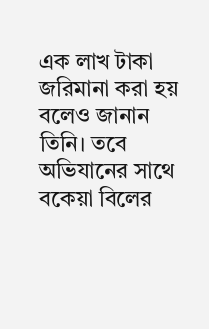এক লাখ টাকা জরিমানা করা হয় বলেও জানান তিনি। তবে অভিযানের সাথে বকেয়া বিলের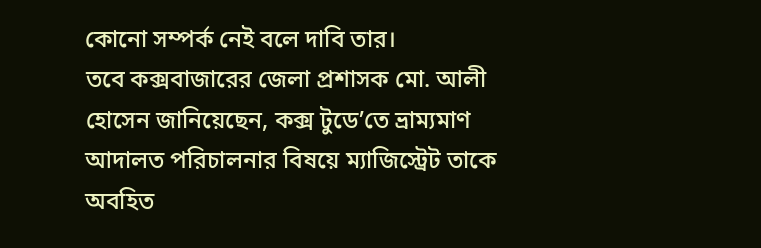কোনো সম্পর্ক নেই বলে দাবি তার।
তবে কক্সবাজারের জেলা প্রশাসক মো. আলী হোসেন জানিয়েছেন, কক্স টুডে’তে ভ্রাম্যমাণ আদালত পরিচালনার বিষয়ে ম্যাজিস্ট্রেট তাকে অবহিত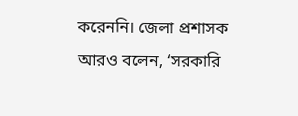করেননি। জেলা প্রশাসক আরও বলেন, ‘সরকারি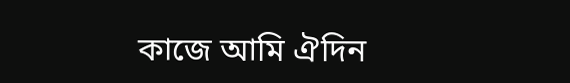কাজে আমি ঐদিন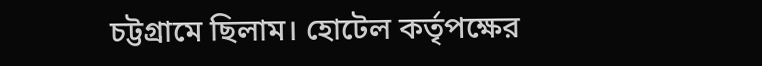চট্টগ্রামে ছিলাম। হোটেল কর্তৃপক্ষের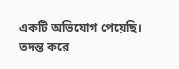একটি অভিযোগ পেয়েছি। তদন্ত করে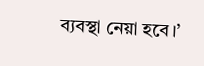ব্যবস্থা নেয়া হবে।’